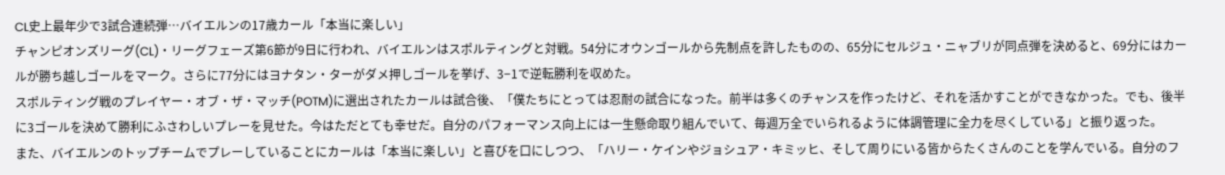CL史上最年少で3試合連続弾…バイエルンの17歳カール「本当に楽しい」
チャンピオンズリーグ(CL)・リーグフェーズ第6節が9日に行われ、バイエルンはスポルティングと対戦。54分にオウンゴールから先制点を許したものの、65分にセルジュ・ニャブリが同点弾を決めると、69分にはカールが勝ち越しゴールをマーク。さらに77分にはヨナタン・ターがダメ押しゴールを挙げ、3−1で逆転勝利を収めた。
スポルティング戦のプレイヤー・オブ・ザ・マッチ(POTM)に選出されたカールは試合後、「僕たちにとっては忍耐の試合になった。前半は多くのチャンスを作ったけど、それを活かすことができなかった。でも、後半に3ゴールを決めて勝利にふさわしいプレーを見せた。今はただとても幸せだ。自分のパフォーマンス向上には一生懸命取り組んでいて、毎週万全でいられるように体調管理に全力を尽くしている」と振り返った。
また、バイエルンのトップチームでプレーしていることにカールは「本当に楽しい」と喜びを口にしつつ、「ハリー・ケインやジョシュア・キミッヒ、そして周りにいる皆からたくさんのことを学んでいる。自分のフ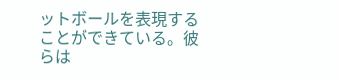ットボールを表現することができている。彼らは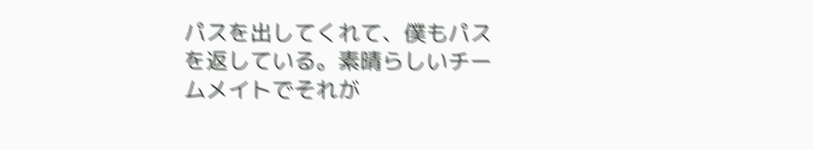パスを出してくれて、僕もパスを返している。素晴らしいチームメイトでそれが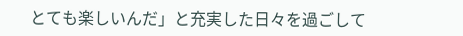とても楽しいんだ」と充実した日々を過ごして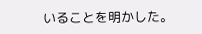いることを明かした。